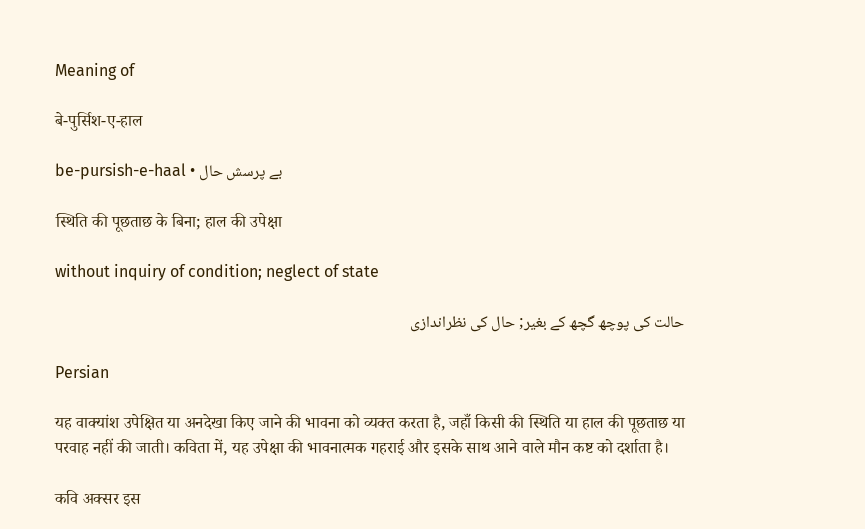Meaning of

बे-पुर्सिश-ए-हाल

be-pursish-e-haal • بے پرسش حال

स्थिति की पूछताछ के बिना; हाल की उपेक्षा

without inquiry of condition; neglect of state

حالت کی پوچھ گچھ کے بغیر; حال کی نظراندازی

Persian

यह वाक्यांश उपेक्षित या अनदेखा किए जाने की भावना को व्यक्त करता है, जहाँ किसी की स्थिति या हाल की पूछताछ या परवाह नहीं की जाती। कविता में, यह उपेक्षा की भावनात्मक गहराई और इसके साथ आने वाले मौन कष्ट को दर्शाता है।

कवि अक्सर इस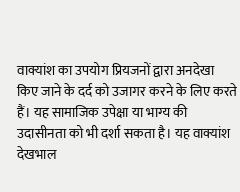वाक्यांश का उपयोग प्रियजनों द्वारा अनदेखा किए जाने के दर्द को उजागर करने के लिए करते हैं। यह सामाजिक उपेक्षा या भाग्य की उदासीनता को भी दर्शा सकता है। यह वाक्यांश देखभाल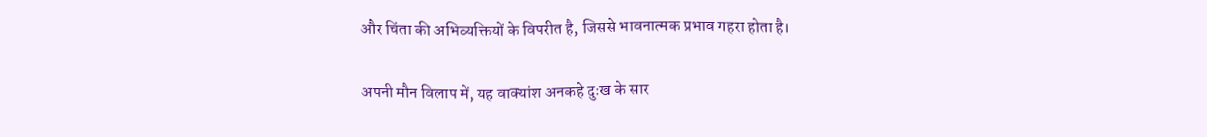और चिंता की अभिव्यक्तियों के विपरीत है, जिससे भावनात्मक प्रभाव गहरा होता है।

अपनी मौन विलाप में, यह वाक्यांश अनकहे दुःख के सार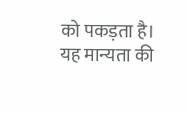को पकड़ता है। यह मान्यता की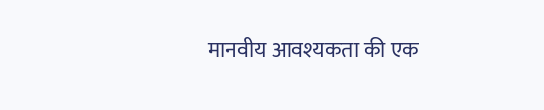मानवीय आवश्यकता की एक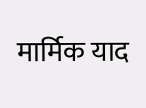मार्मिक याद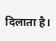दिलाता है।